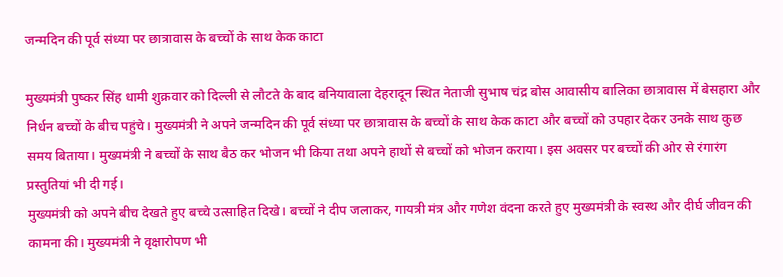जन्मदिन की पूर्व संध्या पर छात्रावास के बच्चों के साथ केक काटा

मुख्यमंत्री पुष्कर सिंह धामी शुक्रवार को दिल्ली से लौटते के बाद बनियावाला देहरादून स्थित नेताजी सुभाष चंद्र बोस आवासीय बालिका छात्रावास में बेसहारा और निर्धन बच्चों के बीच पहुंचे। मुख्यमंत्री ने अपने जन्मदिन की पूर्व संध्या पर छात्रावास के बच्चों के साथ केक काटा और बच्चों को उपहार देकर उनके साथ कुछ समय बिताया। मुख्यमंत्री ने बच्चों के साथ बैठ कर भोजन भी किया तथा अपने हाथों से बच्चों को भोजन कराया। इस अवसर पर बच्चों की ओर से रंगारंग प्रस्तुतियां भी दी गई।
मुख्यमंत्री को अपने बीच देखते हुए बच्चे उत्साहित दिखे। बच्चों ने दीप जलाकर, गायत्री मंत्र और गणेश वंदना करते हुए मुख्यमंत्री के स्वस्थ और दीर्घ जीवन की कामना की। मुख्यमंत्री ने वृक्षारोपण भी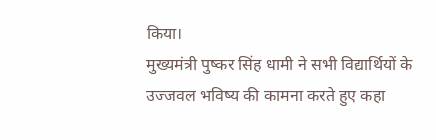किया।
मुख्यमंत्री पुष्कर सिंह धामी ने सभी विद्यार्थियों के उज्जवल भविष्य की कामना करते हुए कहा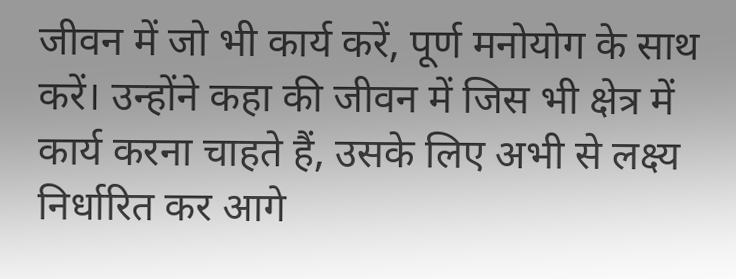जीवन में जो भी कार्य करें, पूर्ण मनोयोग के साथ करें। उन्होंने कहा की जीवन में जिस भी क्षेत्र में कार्य करना चाहते हैं, उसके लिए अभी से लक्ष्य निर्धारित कर आगे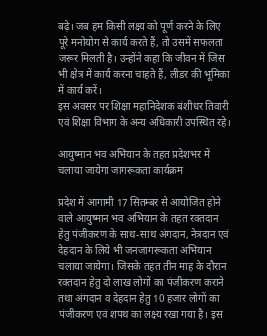बढ़े। जब हम किसी लक्ष्य को पूर्ण करने के लिए पूरे मनोयोग से कार्य करते हैं, तो उसमें सफलता जरूर मिलती है। उन्होंने कहा कि जीवन में जिस भी क्षेत्र में कार्य करना चाहते हैं, लीडर की भूमिका में कार्य करें।
इस अवसर पर शिक्षा महानिदेशक बंशीधर तिवारी एवं शिक्षा विभाग के अन्य अधिकारी उपस्थित रहे।

आयुष्मान भव अभियान के तहत प्रदेशभर में चलाया जायेगा जागरूकता कार्यक्रम

प्रदेश में आगामी 17 सितम्बर से आयोजित होने वाले आयुष्मान भव अभियान के तहत रक्तदान हेतु पंजीकरण के साथ-साथ अंगदान, नेत्रदान एवं देहदान के लिये भी जनजागरूकता अभियान चलाया जायेगा। जिसके तहत तीन माह के दौरान रक्तदान हेतु दो लाख लोगों का पंजीकरण कराने तथा अंगदान व देहदान हेतु 10 हजार लोगों का पंजीकरण एवं शपथ का लक्ष्य रखा गया है। इस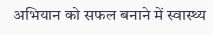अभियान को सफल बनाने में स्वास्थ्य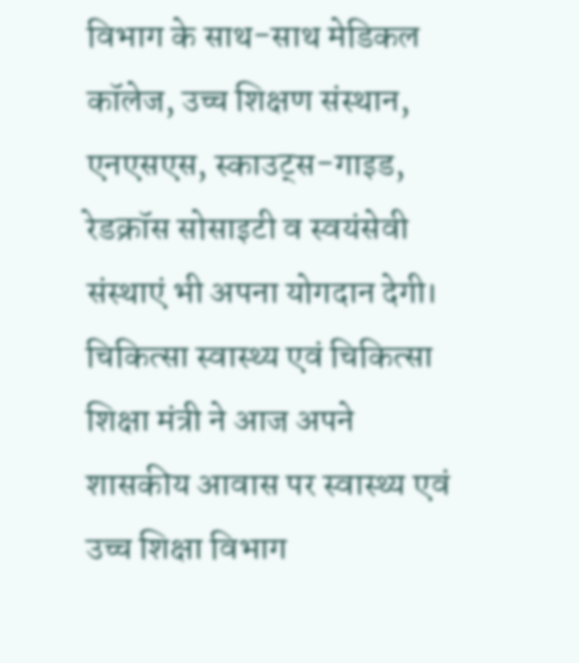विभाग के साथ-साथ मेडिकल कॉलेज, उच्च शिक्षण संस्थान, एनएसएस, स्काउट्स-गाइड, रेडक्रॉस सोसाइटी व स्वयंसेवी संस्थाएं भी अपना योगदान देगी।
चिकित्सा स्वास्थ्य एवं चिकित्सा शिक्षा मंत्री ने आज अपने शासकीय आवास पर स्वास्थ्य एवं उच्च शिक्षा विभाग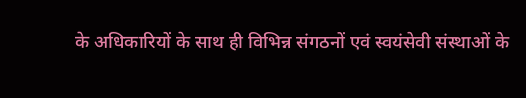के अधिकारियों के साथ ही विभिन्न संगठनों एवं स्वयंसेवी संस्थाओं के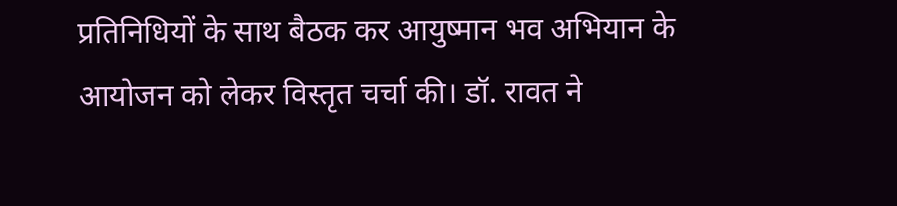प्रतिनिधियों के साथ बैठक कर आयुष्मान भव अभियान के आयोजन को लेकर विस्तृत चर्चा की। डॉ. रावत ने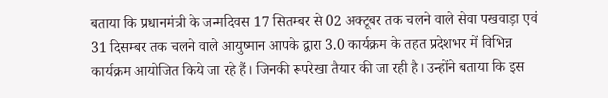बताया कि प्रधानमंत्री के जन्मदिवस 17 सितम्बर से 02 अक्टूबर तक चलने वाले सेवा पखवाड़ा एवं 31 दिसम्बर तक चलने वाले आयुष्मान आपके द्वारा 3.0 कार्यक्रम के तहत प्रदेशभर में विभिन्न कार्यक्रम आयोजित किये जा रहे हैं। जिनकी रूपरेखा तैयार की जा रही है। उन्होंने बताया कि इस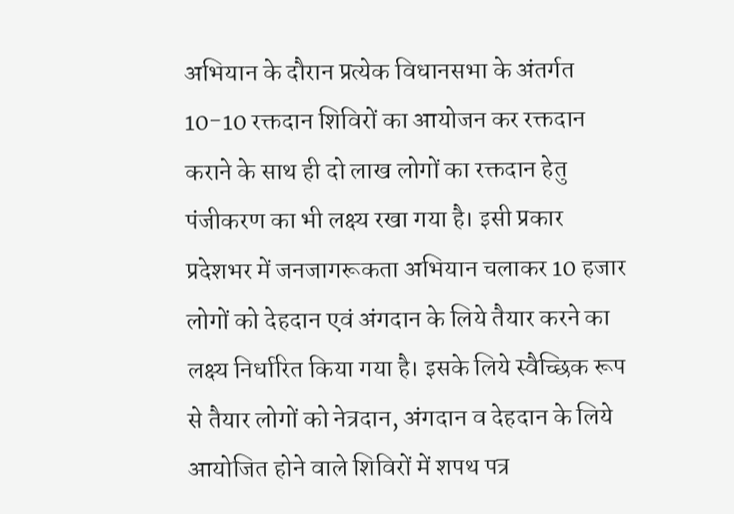अभियान के दौरान प्रत्येक विधानसभा के अंतर्गत 10-10 रक्तदान शिविरों का आयोजन कर रक्तदान कराने के साथ ही दो लाख लोगों का रक्तदान हेतु पंजीकरण का भी लक्ष्य रखा गया है। इसी प्रकार प्रदेशभर में जनजागरूकता अभियान चलाकर 10 हजार लोगों को देहदान एवं अंगदान के लिये तैयार करने का लक्ष्य निर्धारित किया गया है। इसके लिये स्वैच्छिक रूप से तैयार लोगों को नेत्रदान, अंगदान व देहदान के लिये आयोजित होने वाले शिविरों में शपथ पत्र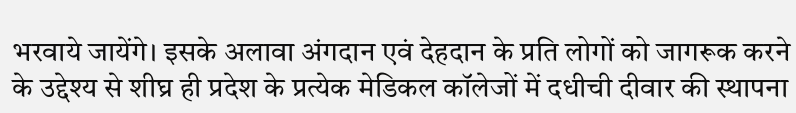भरवाये जायेंगे। इसके अलावा अंगदान एवं देहदान के प्रति लोगों को जागरूक करने के उद्देश्य से शीघ्र ही प्रदेश के प्रत्येक मेडिकल कॉलेजों में दधीची दीवार की स्थापना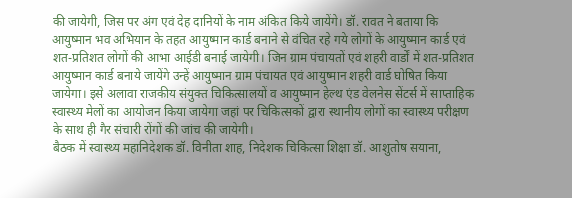की जायेगी, जिस पर अंग एवं देह दानियों के नाम अंकित किये जायेंगे। डॉ. रावत ने बताया कि आयुष्मान भव अभियान के तहत आयुष्मान कार्ड बनाने से वंचित रहे गये लोगों के आयुष्मान कार्ड एवं शत-प्रतिशत लोगों की आभा आईडी बनाई जायेगी। जिन ग्राम पंचायतों एवं शहरी वार्डों में शत-प्रतिशत आयुष्मान कार्ड बनाये जायेंगे उन्हें आयुष्मान ग्राम पंचायत एवं आयुष्मान शहरी वार्ड घोषित किया जायेगा। इसे अलावा राजकीय संयुक्त चिकित्सालयों व आयुष्मान हेल्थ एंड वेलनेस सेंटर्स में साप्ताहिक स्वास्थ्य मेलों का आयोजन किया जायेगा जहां पर चिकित्सकों द्वारा स्थानीय लोगों का स्वास्थ्य परीक्षण के साथ ही गैर संचारी रोंगों की जांच की जायेगी।
बैठक में स्वास्थ्य महानिदेशक डॉ. विनीता शाह, निदेशक चिकित्सा शिक्षा डॉ. आशुतोष सयाना,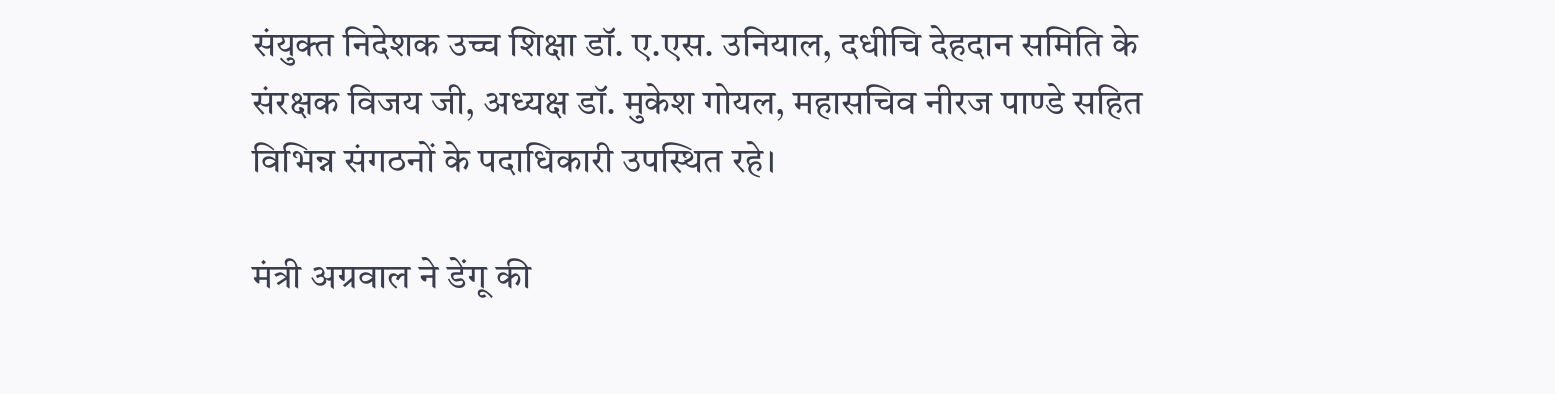संयुक्त निदेशक उच्च शिक्षा डॉ. ए.एस. उनियाल, दधीचि देहदान समिति के संरक्षक विजय जी, अध्यक्ष डॉ. मुकेश गोयल, महासचिव नीरज पाण्डे सहित विभिन्न संगठनों के पदाधिकारी उपस्थित रहे।

मंत्री अग्रवाल ने डेंगू की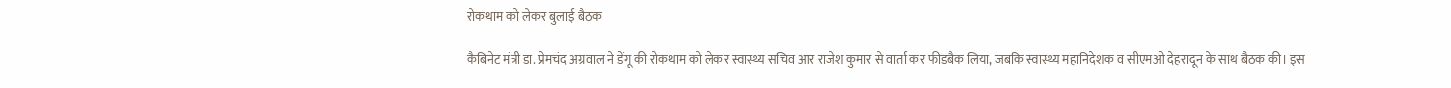रोकथाम को लेकर बुलाई बैठक

कैबिनेट मंत्री डा. प्रेमचंद अग्रवाल ने डेंगू की रोकथाम को लेकर स्वास्थ्य सचिव आर राजेश कुमार से वार्ता कर फीडबैक लिया, जबकि स्वास्थ्य महानिदेशक व सीएमओ देहरादून के साथ बैठक की। इस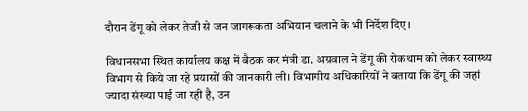दौरान डेंगू को लेकर तेजी से जन जागरूकता अभियान चलाने के भी निर्देश दिए।

विधानसभा स्थित कार्यालय कक्ष में बैठक कर मंत्री डा. अग्रवाल ने डेंगू की रोकथाम को लेकर स्वास्थ्य विभाग से किये जा रहे प्रयासों की जानकारी ली। विभागीय अधिकारियों ने बताया कि डेंगू की जहां ज्यादा संख्या पाई जा रही है, उन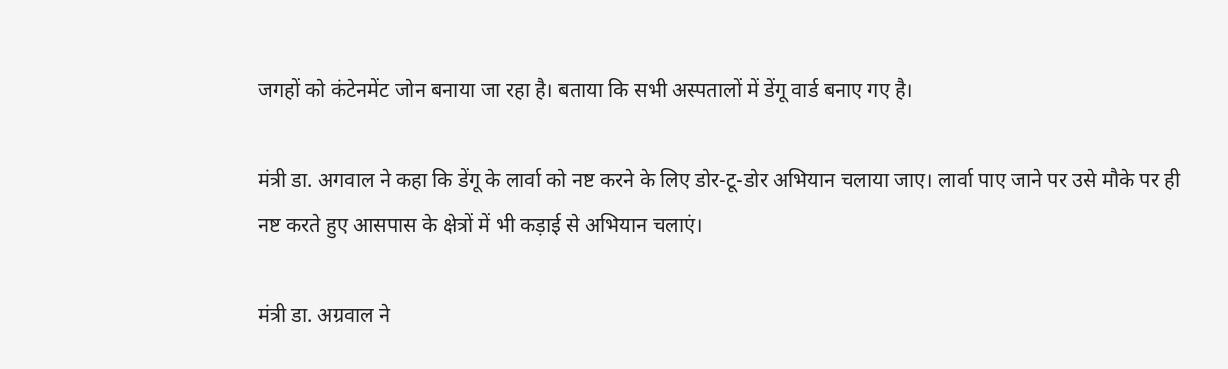जगहों को कंटेनमेंट जोन बनाया जा रहा है। बताया कि सभी अस्पतालों में डेंगू वार्ड बनाए गए है।

मंत्री डा. अगवाल ने कहा कि डेंगू के लार्वा को नष्ट करने के लिए डोर-टू-डोर अभियान चलाया जाए। लार्वा पाए जाने पर उसे मौके पर ही नष्ट करते हुए आसपास के क्षेत्रों में भी कड़ाई से अभियान चलाएं।

मंत्री डा. अग्रवाल ने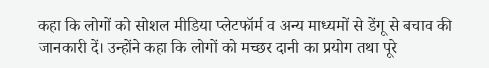कहा कि लोगों को सोशल मीडिया प्लेटफॉर्म व अन्य माध्यमों से डेंगू से बचाव की जानकारी दें। उन्होंने कहा कि लोगों को मच्छर दानी का प्रयोग तथा पूरे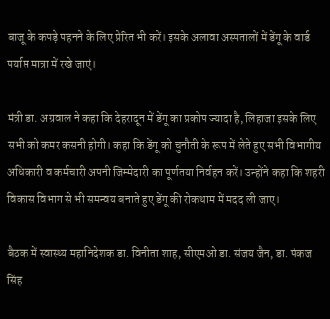बाजू के कपड़े पहनने के लिए प्रेरित भी करें। इसके अलावा अस्पतालों में डेंगू के वार्ड पर्याप्त मात्रा में रखे जाएं।

मंत्री डा. अग्रवाल ने कहा कि देहरादून में डेंगू का प्रकोप ज्यादा है, लिहाजा इसके लिए सभी को कमर कसनी होगी। कहा कि डेंगू को चुनौती के रूप में लेते हुए सभी विभागीय अधिकारी व कर्मचारी अपनी जिम्मेदारी का पूर्णतया निर्वहन करें। उन्होंने कहा कि शहरी विकास विभाग से भी समन्वय बनाते हुए डेंगू की रोकथाम में मदद ली जाए।

बैठक में स्वास्थ्य महानिदेशक डा. विनीता शाह, सीएमओ डा. संजय जैन, डा. पंकज सिंह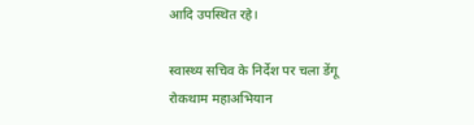आदि उपस्थित रहे।

स्वास्थ्य सचिव के निर्देश पर चला डेंगू रोकथाम महाअभियान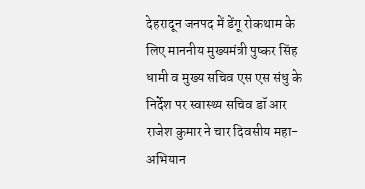देहरादून जनपद में डेंगू रोकथाम के लिए माननीय मुख्यमंत्री पुष्कर सिंह धामी व मुख्य सचिव एस एस संधु के निर्देश पर स्वास्थ्य सचिव डॉ आर राजेश कुमार ने चार दिवसीय महा-अभियान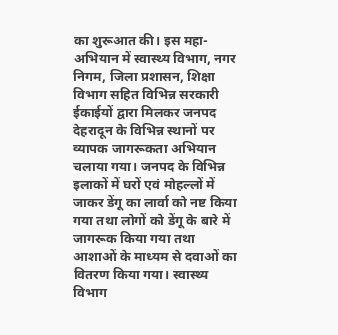का शुरूआत की। इस महा-अभियान में स्वास्थ्य विभाग, नगर निगम, जिला प्रशासन, शिक्षा विभाग सहित विभिन्न सरकारी ईकाईयों द्वारा मिलकर जनपद देहरादून के विभिन्न स्थानों पर व्यापक जागरूकता अभियान चलाया गया। जनपद के विभिन्न इलाकों में घरों एवं मोहल्लों में जाकर डेंगू का लार्वा को नष्ट किया गया तथा लोगों को डेंगू के बारे में जागरूक किया गया तथा आशाओं के माध्यम से दवाओं का वितरण किया गया। स्वास्थ्य विभाग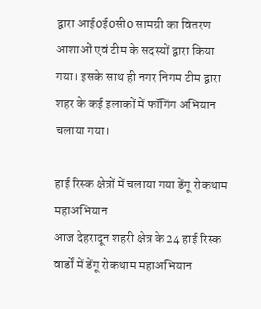द्वारा आई0ई0सी0 सामग्री का वितरण आशाओं एवं टीम के सदस्यों द्वारा किया गया। इसके साथ ही नगर निगम टीम द्वारा शहर के कई इलाकों में फॉगिंग अभियान चलाया गया।

हाई रिस्क क्षेत्रों में चलाया गया डेंगू रोकथाम महाअभियान
आज देहरादून शहरी क्षेत्र के 24 हाई रिस्क वार्डों में डेंगू रोकथाम महाअभियान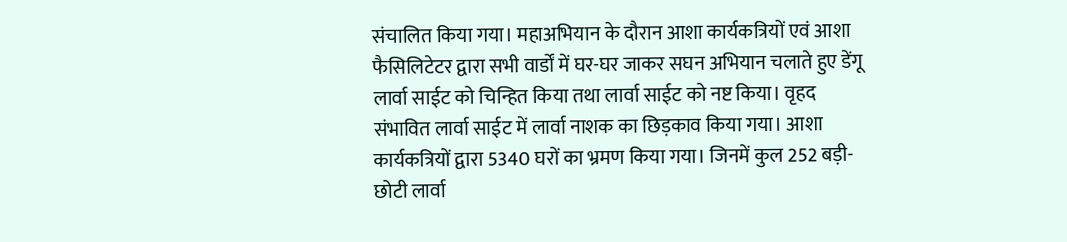संचालित किया गया। महाअभियान के दौरान आशा कार्यकत्रियों एवं आशा फैसिलिटेटर द्वारा सभी वार्डों में घर-घर जाकर सघन अभियान चलाते हुए डेंगू लार्वा साईट को चिन्हित किया तथा लार्वा साईट को नष्ट किया। वृहद संभावित लार्वा साईट में लार्वा नाशक का छिड़काव किया गया। आशा कार्यकत्रियों द्वारा 5340 घरों का भ्रमण किया गया। जिनमें कुल 252 बड़ी-छोटी लार्वा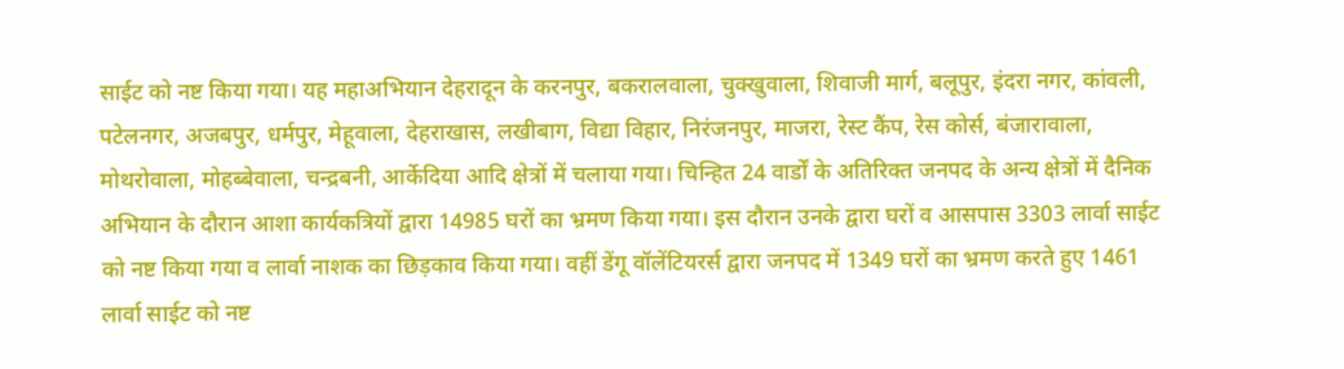साईट को नष्ट किया गया। यह महाअभियान देहरादून के करनपुर, बकरालवाला, चुक्खुवाला, शिवाजी मार्ग, बलूपुर, इंदरा नगर, कांवली, पटेलनगर, अजबपुर, धर्मपुर, मेहूवाला, देहराखास, लखीबाग, विद्या विहार, निरंजनपुर, माजरा, रेस्ट कैंप, रेस कोर्स, बंजारावाला, मोथरोवाला, मोहब्बेवाला, चन्द्रबनी, आर्केदिया आदि क्षेत्रों में चलाया गया। चिन्हित 24 वार्डों के अतिरिक्त जनपद के अन्य क्षेत्रों में दैनिक अभियान के दौरान आशा कार्यकत्रियों द्वारा 14985 घरों का भ्रमण किया गया। इस दौरान उनके द्वारा घरों व आसपास 3303 लार्वा साईट को नष्ट किया गया व लार्वा नाशक का छिड़काव किया गया। वहीं डेंगू वॉलेंटियरर्स द्वारा जनपद में 1349 घरों का भ्रमण करते हुए 1461 लार्वा साईट को नष्ट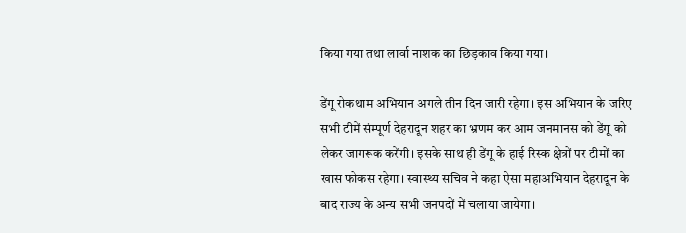किया गया तथा लार्वा नाशक का छिड़काव किया गया।

डेंगू रोकथाम अभियान अगले तीन दिन जारी रहेगा। इस अभियान के जरिए सभी टीमें संम्पूर्ण देहरादून शहर का भ्रणम कर आम जनमानस को डेंगू को लेकर जागरूक करेंगी। इसके साथ ही डेंगू के हाई रिस्क क्षेत्रों पर टीमों का खास फोकस रहेगा। स्वास्थ्य सचिव ने कहा ऐसा महाअभियान देहरादून के बाद राज्य के अन्य सभी जनपदों में चलाया जायेगा।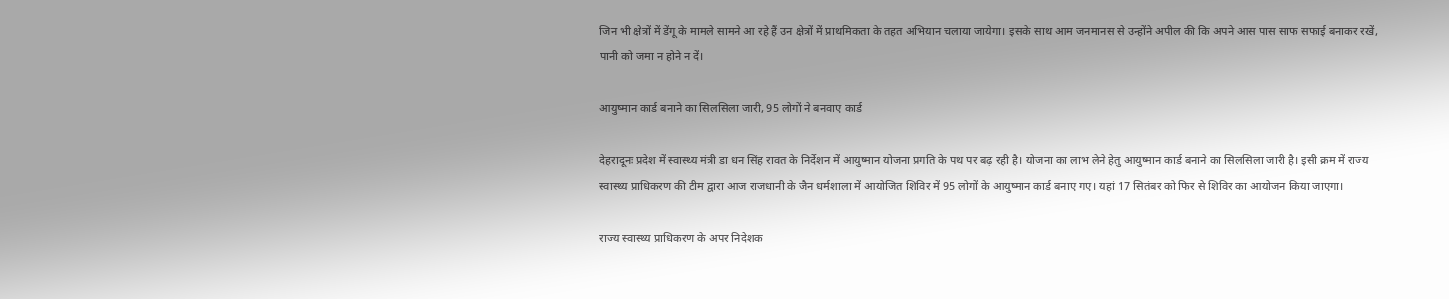जिन भी क्षेत्रों में डेंगू के मामले सामने आ रहे हैं उन क्षेत्रों में प्राथमिकता के तहत अभियान चलाया जायेगा। इसके साथ आम जनमानस से उन्होंने अपील की कि अपने आस पास साफ सफाई बनाकर रखें, पानी को जमा न होने न दें।

आयुष्मान कार्ड बनाने का सिलसिला जारी, 95 लोगों ने बनवाए कार्ड

देहरादूनः प्रदेश में स्वास्थ्य मंत्री डा धन सिंह रावत के निर्देशन में आयुष्मान योजना प्रगति के पथ पर बढ़ रही है। योजना का लाभ लेने हेतु आयुष्मान कार्ड बनाने का सिलसिला जारी है। इसी क्रम में राज्य स्वास्थ्य प्राधिकरण की टीम द्वारा आज राजधानी के जैन धर्मशाला में आयोजित शिविर में 95 लोगों के आयुष्मान कार्ड बनाए गए। यहां 17 सितंबर को फिर से शिविर का आयोजन किया जाएगा।

राज्य स्वास्थ्य प्राधिकरण के अपर निदेशक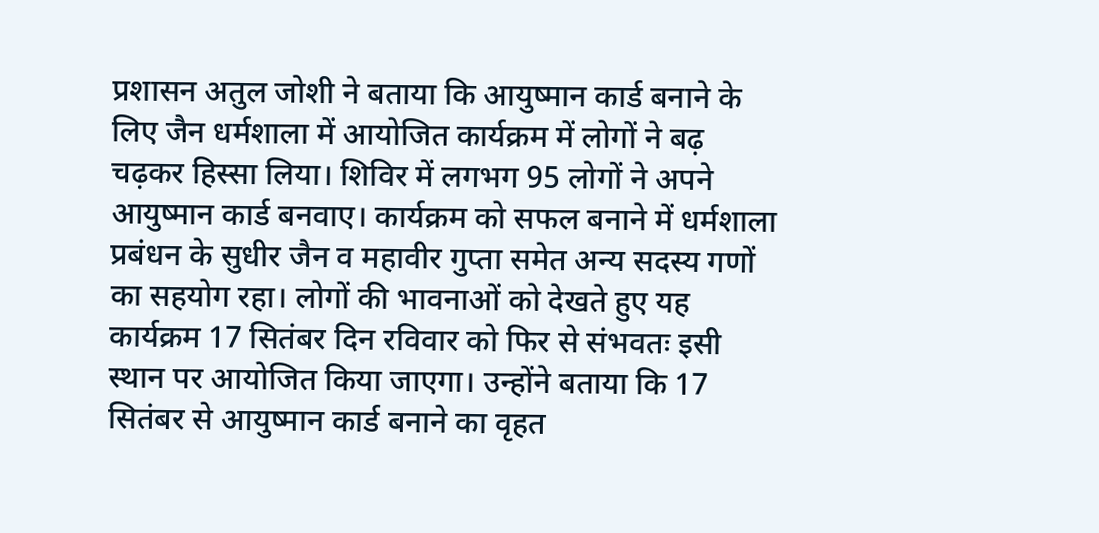प्रशासन अतुल जोशी ने बताया कि आयुष्मान कार्ड बनाने के लिए जैन धर्मशाला में आयोजित कार्यक्रम में लोगों ने बढ़ चढ़कर हिस्सा लिया। शिविर में लगभग 95 लोगों ने अपने आयुष्मान कार्ड बनवाए। कार्यक्रम को सफल बनाने में धर्मशाला प्रबंधन के सुधीर जैन व महावीर गुप्ता समेत अन्य सदस्य गणों का सहयोग रहा। लोगों की भावनाओं को देखते हुए यह कार्यक्रम 17 सितंबर दिन रविवार को फिर से संभवतः इसी स्थान पर आयोजित किया जाएगा। उन्होंने बताया कि 17 सितंबर से आयुष्मान कार्ड बनाने का वृहत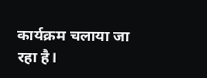कार्यक्रम चलाया जा रहा है।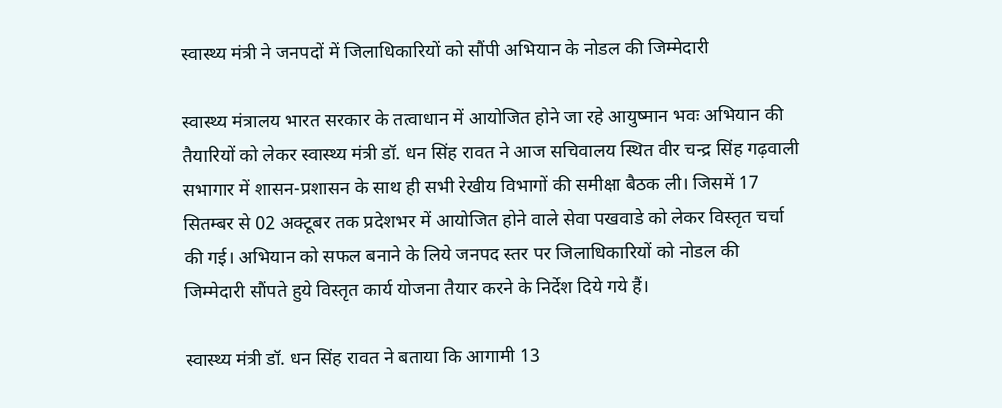स्वास्थ्य मंत्री ने जनपदों में जिलाधिकारियों को सौंपी अभियान के नोडल की जिम्मेदारी

स्वास्थ्य मंत्रालय भारत सरकार के तत्वाधान में आयोजित होने जा रहे आयुष्मान भवः अभियान की तैयारियों को लेकर स्वास्थ्य मंत्री डॉ. धन सिंह रावत ने आज सचिवालय स्थित वीर चन्द्र सिंह गढ़वाली सभागार में शासन-प्रशासन के साथ ही सभी रेखीय विभागों की समीक्षा बैठक ली। जिसमें 17 सितम्बर से 02 अक्टूबर तक प्रदेशभर में आयोजित होने वाले सेवा पखवाडे को लेकर विस्तृत चर्चा की गई। अभियान को सफल बनाने के लिये जनपद स्तर पर जिलाधिकारियों को नोडल की जिम्मेदारी सौंपते हुये विस्तृत कार्य योजना तैयार करने के निर्देश दिये गये हैं।

स्वास्थ्य मंत्री डॉ. धन सिंह रावत ने बताया कि आगामी 13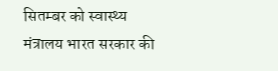सितम्बर को स्वास्थ्य मंत्रालय भारत सरकार की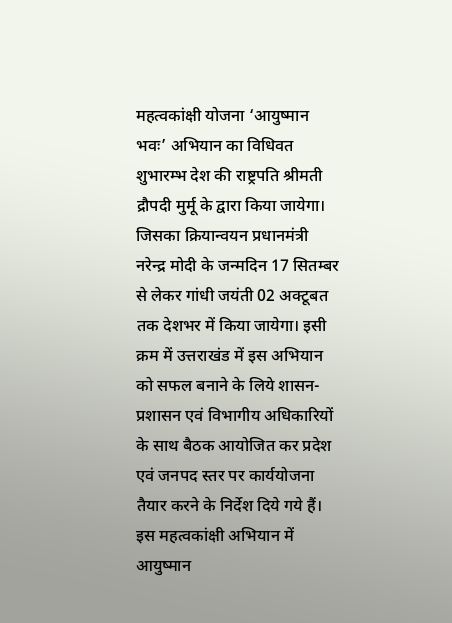महत्वकांक्षी योजना ‘आयुष्मान भवः’ अभियान का विधिवत शुभारम्भ देश की राष्ट्रपति श्रीमती द्रौपदी मुर्मू के द्वारा किया जायेगा। जिसका क्रियान्वयन प्रधानमंत्री नरेन्द्र मोदी के जन्मदिन 17 सितम्बर से लेकर गांधी जयंती 02 अक्टूबत तक देशभर में किया जायेगा। इसी क्रम में उत्तराखंड में इस अभियान को सफल बनाने के लिये शासन-प्रशासन एवं विभागीय अधिकारियों के साथ बैठक आयोजित कर प्रदेश एवं जनपद स्तर पर कार्ययोजना तैयार करने के निर्देश दिये गये हैं। इस महत्वकांक्षी अभियान में आयुष्मान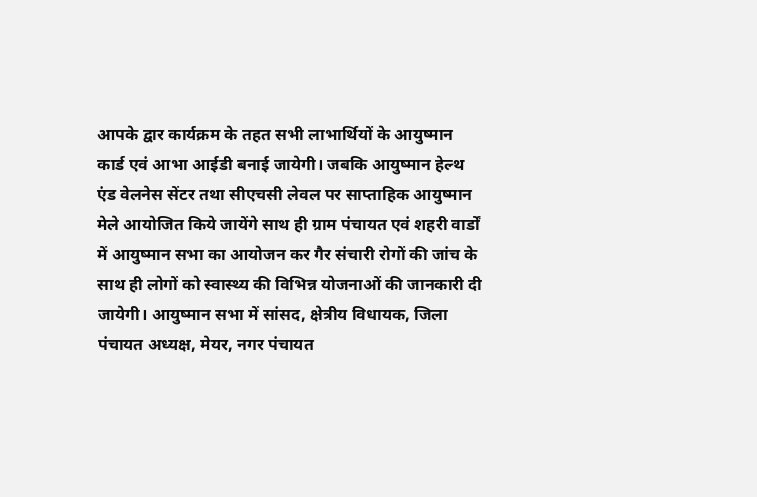आपके द्वार कार्यक्रम के तहत सभी लाभार्थियों के आयुष्मान कार्ड एवं आभा आईडी बनाई जायेगी। जबकि आयुष्मान हेल्थ एंड वेलनेस सेंटर तथा सीएचसी लेवल पर साप्ताहिक आयुष्मान मेले आयोजित किये जायेंगे साथ ही ग्राम पंचायत एवं शहरी वार्डों में आयुष्मान सभा का आयोजन कर गैर संचारी रोगों की जांच के साथ ही लोगों को स्वास्थ्य की विभिन्न योजनाओं की जानकारी दी जायेगी। आयुष्मान सभा में सांसद, क्षेत्रीय विधायक, जिला पंचायत अध्यक्ष, मेयर, नगर पंचायत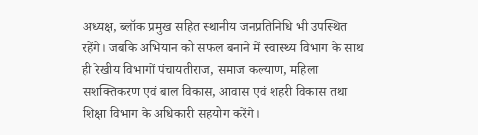अध्यक्ष, ब्लॉक प्रमुख सहित स्थानीय जनप्रतिनिधि भी उपस्थित रहेंगे। जबकि अभियान को सफल बनाने में स्वास्थ्य विभाग के साथ ही रेखीय विभागों पंचायतीराज, समाज कल्याण, महिला सशक्तिकरण एवं बाल विकास, आवास एवं शहरी विकास तथा शिक्षा विभाग के अधिकारी सहयोग करेंगे।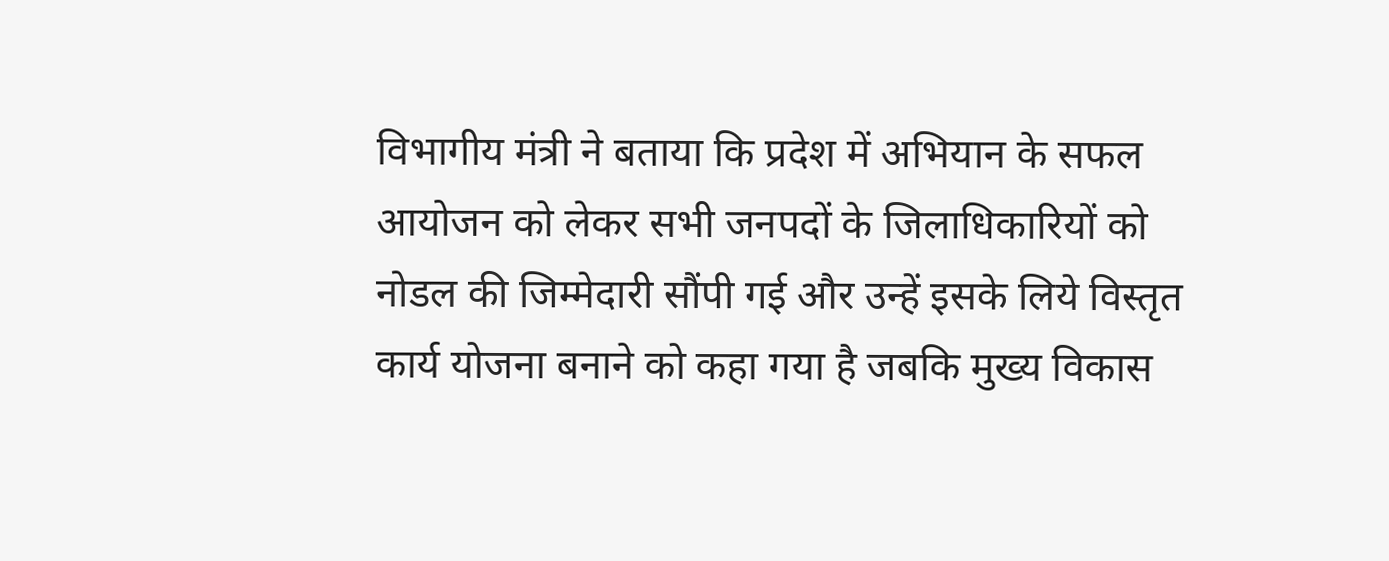विभागीय मंत्री ने बताया कि प्रदेश में अभियान के सफल आयोजन को लेकर सभी जनपदों के जिलाधिकारियों को नोडल की जिम्मेदारी सौंपी गई और उन्हें इसके लिये विस्तृत कार्य योजना बनाने को कहा गया है जबकि मुख्य विकास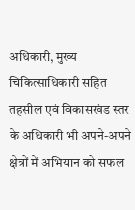अधिकारी, मुख्य चिकित्साधिकारी सहित तहसील एवं विकासखंड स्तर के अधिकारी भी अपने-अपने क्षेत्रों में अभियान को सफल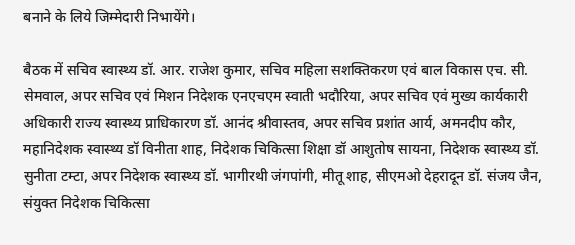बनाने के लिये जिम्मेदारी निभायेंगे।

बैठक में सचिव स्वास्थ्य डॉ. आर. राजेश कुमार, सचिव महिला सशक्तिकरण एवं बाल विकास एच. सी. सेमवाल, अपर सचिव एवं मिशन निदेशक एनएचएम स्वाती भदौरिया, अपर सचिव एवं मुख्य कार्यकारी अधिकारी राज्य स्वास्थ्य प्राधिकारण डॉ. आनंद श्रीवास्तव, अपर सचिव प्रशांत आर्य, अमनदीप कौर, महानिदेशक स्वास्थ्य डॉ विनीता शाह, निदेशक चिकित्सा शिक्षा डॉ आशुतोष सायना, निदेशक स्वास्थ्य डॉ. सुनीता टम्टा, अपर निदेशक स्वास्थ्य डॉ. भागीरथी जंगपांगी, मीतू शाह, सीएमओ देहरादून डॉ. संजय जैन, संयुक्त निदेशक चिकित्सा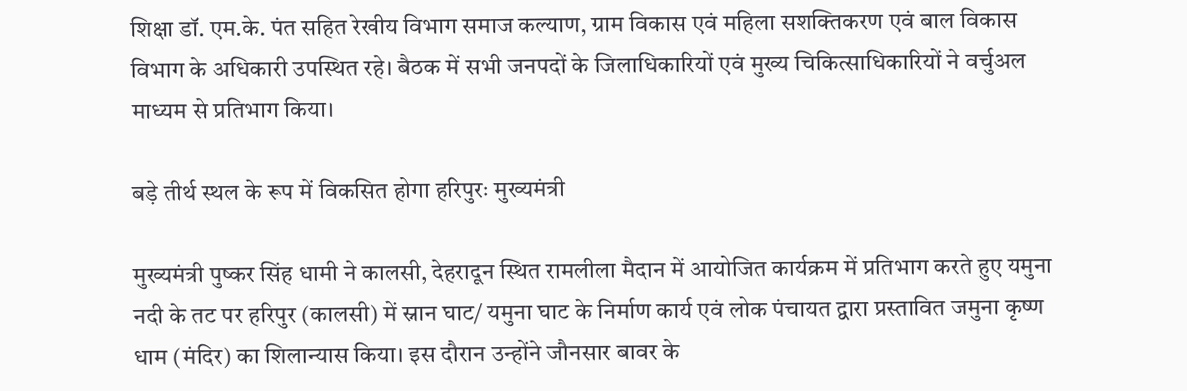शिक्षा डॉ. एम.के. पंत सहित रेखीय विभाग समाज कल्याण, ग्राम विकास एवं महिला सशक्तिकरण एवं बाल विकास विभाग के अधिकारी उपस्थित रहे। बैठक में सभी जनपदों के जिलाधिकारियों एवं मुख्य चिकित्साधिकारियों ने वर्चुअल माध्यम से प्रतिभाग किया।

बड़े तीर्थ स्थल के रूप में विकसित होगा हरिपुरः मुख्यमंत्री

मुख्यमंत्री पुष्कर सिंह धामी ने कालसी, देहरादून स्थित रामलीला मैदान में आयोजित कार्यक्रम में प्रतिभाग करते हुए यमुना नदी के तट पर हरिपुर (कालसी) में स्नान घाट/ यमुना घाट के निर्माण कार्य एवं लोक पंचायत द्वारा प्रस्तावित जमुना कृष्ण धाम (मंदिर) का शिलान्यास किया। इस दौरान उन्होंने जौनसार बावर के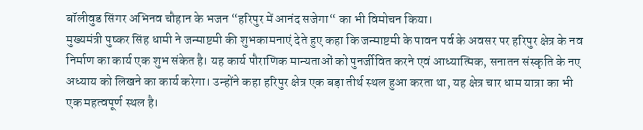बॉलीवुड सिंगर अभिनव चौहान के भजन “हरिपुर में आनंद सजेगा“ का भी विमोचन किया।
मुख्यमंत्री पुष्कर सिंह धामी ने जन्माष्टमी की शुभकामनाएं देते हुए कहा कि जन्माष्टमी के पावन पर्व के अवसर पर हरिपुर क्षेत्र के नव निर्माण का कार्य एक शुभ संकेत है। यह कार्य पौराणिक मान्यताओं को पुनर्जीवित करने एवं आध्यात्मिक, सनातन संस्कृति के नए अध्याय को लिखने का कार्य करेगा। उन्होंने कहा हरिपुर क्षेत्र एक बड़ा तीर्थ स्थल हुआ करता था, यह क्षेत्र चार धाम यात्रा का भी एक महत्वपूर्ण स्थल है।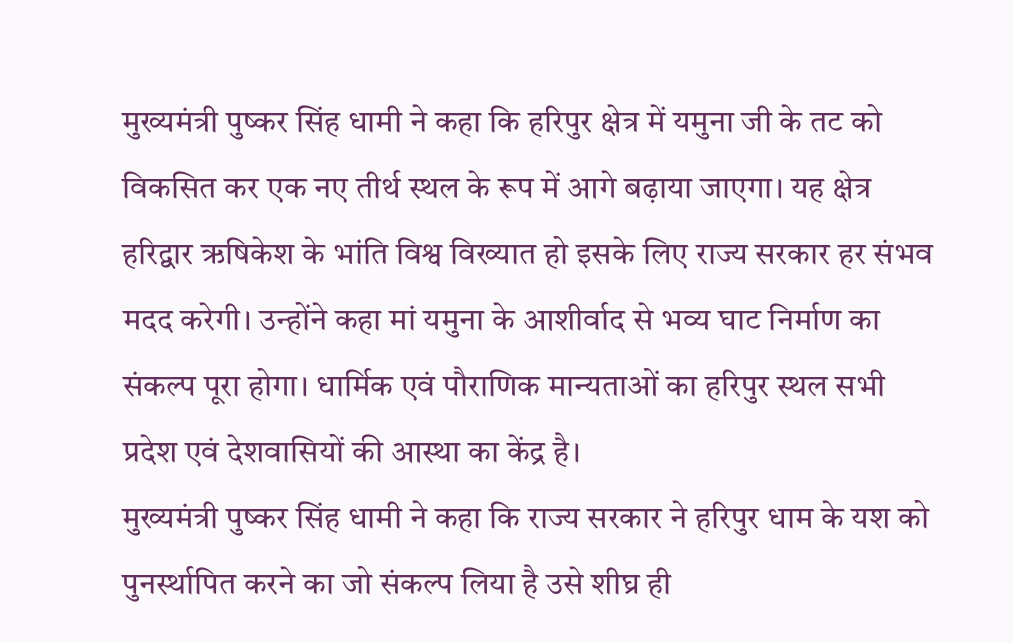मुख्यमंत्री पुष्कर सिंह धामी ने कहा कि हरिपुर क्षेत्र में यमुना जी के तट को विकसित कर एक नए तीर्थ स्थल के रूप में आगे बढ़ाया जाएगा। यह क्षेत्र हरिद्वार ऋषिकेश के भांति विश्व विख्यात हो इसके लिए राज्य सरकार हर संभव मदद करेगी। उन्होंने कहा मां यमुना के आशीर्वाद से भव्य घाट निर्माण का संकल्प पूरा होगा। धार्मिक एवं पौराणिक मान्यताओं का हरिपुर स्थल सभी प्रदेश एवं देशवासियों की आस्था का केंद्र है।
मुख्यमंत्री पुष्कर सिंह धामी ने कहा कि राज्य सरकार ने हरिपुर धाम के यश को पुनर्स्थापित करने का जो संकल्प लिया है उसे शीघ्र ही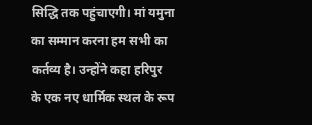सिद्धि तक पहुंचाएगी। मां यमुना का सम्मान करना हम सभी का कर्तव्य है। उन्होंने कहा हरिपुर के एक नए धार्मिक स्थल के रूप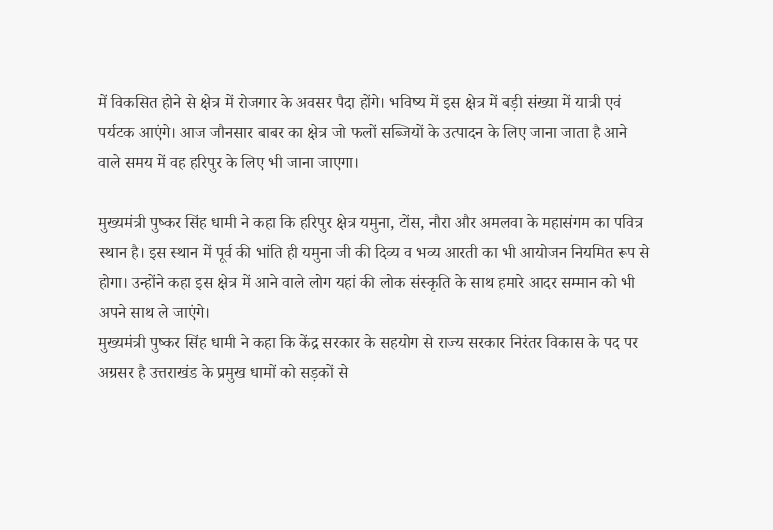में विकसित होने से क्षेत्र में रोजगार के अवसर पैदा होंगे। भविष्य में इस क्षेत्र में बड़ी संख्या में यात्री एवं पर्यटक आएंगे। आज जौनसार बाबर का क्षेत्र जो फलों सब्जियों के उत्पादन के लिए जाना जाता है आने वाले समय में वह हरिपुर के लिए भी जाना जाएगा।

मुख्यमंत्री पुष्कर सिंह धामी ने कहा कि हरिपुर क्षेत्र यमुना, टोंस, नौरा और अमलवा के महासंगम का पवित्र स्थान है। इस स्थान में पूर्व की भांति ही यमुना जी की दिव्य व भव्य आरती का भी आयोजन नियमित रूप से होगा। उन्होंने कहा इस क्षेत्र में आने वाले लोग यहां की लोक संस्कृति के साथ हमारे आदर सम्मान को भी अपने साथ ले जाएंगे।
मुख्यमंत्री पुष्कर सिंह धामी ने कहा कि केंद्र सरकार के सहयोग से राज्य सरकार निरंतर विकास के पद पर अग्रसर है उत्तराखंड के प्रमुख धामों को सड़कों से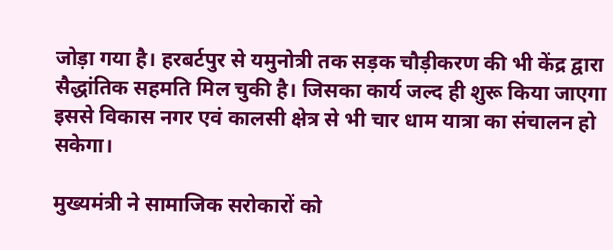जोड़ा गया है। हरबर्टपुर से यमुनोत्री तक सड़क चौड़ीकरण की भी केंद्र द्वारा सैद्धांतिक सहमति मिल चुकी है। जिसका कार्य जल्द ही शुरू किया जाएगा इससे विकास नगर एवं कालसी क्षेत्र से भी चार धाम यात्रा का संचालन हो सकेगा।

मुख्यमंत्री ने सामाजिक सरोकारों को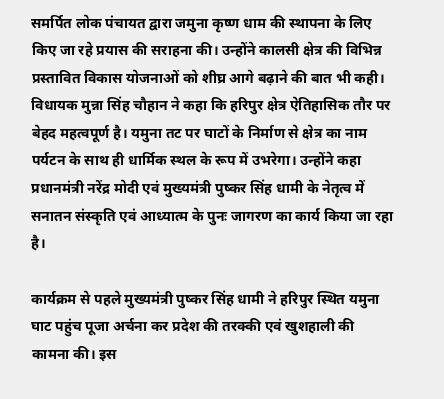समर्पित लोक पंचायत द्वारा जमुना कृष्ण धाम की स्थापना के लिए किए जा रहे प्रयास की सराहना की। उन्होंने कालसी क्षेत्र की विभिन्न प्रस्तावित विकास योजनाओं को शीघ्र आगे बढ़ाने की बात भी कही।
विधायक मुन्ना सिंह चौहान ने कहा कि हरिपुर क्षेत्र ऐतिहासिक तौर पर बेहद महत्वपूर्ण है। यमुना तट पर घाटों के निर्माण से क्षेत्र का नाम पर्यटन के साथ ही धार्मिक स्थल के रूप में उभरेगा। उन्होंने कहा प्रधानमंत्री नरेंद्र मोदी एवं मुख्यमंत्री पुष्कर सिंह धामी के नेतृत्व में सनातन संस्कृति एवं आध्यात्म के पुनः जागरण का कार्य किया जा रहा है।

कार्यक्रम से पहले मुख्यमंत्री पुष्कर सिंह धामी ने हरिपुर स्थित यमुना घाट पहुंच पूजा अर्चना कर प्रदेश की तरक्की एवं खुशहाली की कामना की। इस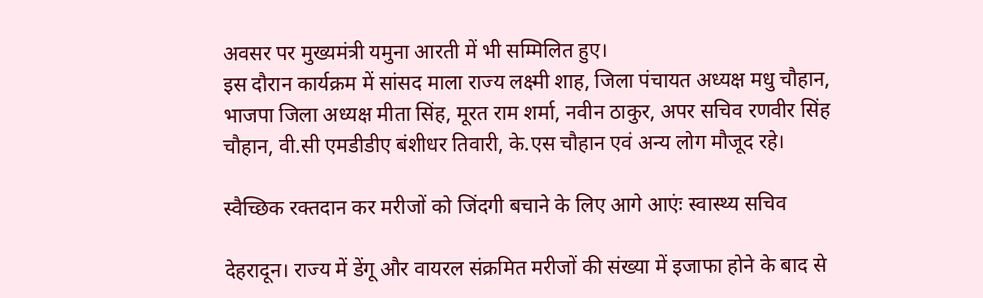अवसर पर मुख्यमंत्री यमुना आरती में भी सम्मिलित हुए।
इस दौरान कार्यक्रम में सांसद माला राज्य लक्ष्मी शाह, जिला पंचायत अध्यक्ष मधु चौहान, भाजपा जिला अध्यक्ष मीता सिंह, मूरत राम शर्मा, नवीन ठाकुर, अपर सचिव रणवीर सिंह चौहान, वी.सी एमडीडीए बंशीधर तिवारी, के.एस चौहान एवं अन्य लोग मौजूद रहे।

स्वैच्छिक रक्तदान कर मरीजों को जिंदगी बचाने के लिए आगे आएंः स्वास्थ्य सचिव

देहरादून। राज्य में डेंगू और वायरल संक्रमित मरीजों की संख्या में इजाफा होने के बाद से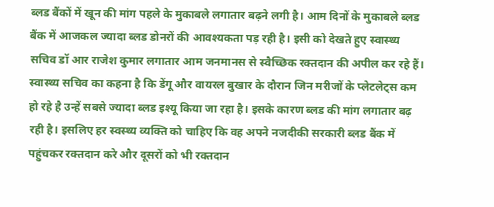ब्लड बैंकों में खून की मांग पहले के मुकाबले लगातार बढ़ने लगी है। आम दिनों के मुकाबले ब्लड बैंक में आजकल ज्यादा ब्लड डोनरों की आवश्यकता पड़ रही है। इसी को देखते हुए स्वास्थ्य सचिव डॉ आर राजेश कुमार लगातार आम जनमानस से स्वैच्छिक रक्तदान की अपील कर रहे हैं। स्वास्थ्य सचिव का कहना है कि डेंगू और वायरल बुखार के दौरान जिन मरीजों के प्लेटलेट्स कम हो रहे है उन्हें सबसे ज्यादा ब्लड इश्यू किया जा रहा है। इसके कारण ब्लड की मांग लगातार बढ़ रही है। इसलिए हर स्वस्थ्य व्यक्ति को चाहिए कि वह अपने नजदीकी सरकारी ब्लड बैंक में पहुंचकर रक्तदान करे और दूसरों को भी रक्तदान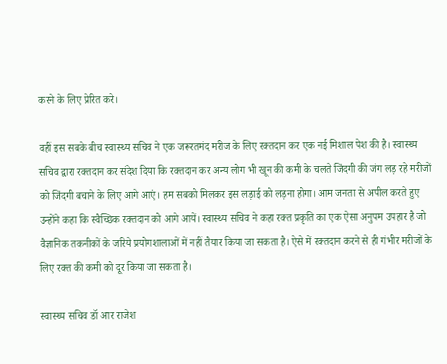करने के लिए प्रेरित करे।

वहीं इस सबके बीच स्वास्थ्य सचिव ने एक जरूरतमंद मरीज के लिए रक्तदान कर एक नई मिशाल पेश की है। स्वास्थ्य सचिव द्वारा रक्तदान कर संदेश दिया कि रक्तदान कर अन्य लोग भी खून की कमी के चलते जिंदगी की जंग लड़ रहे मरीजों को जिंदगी बचाने के लिए आगे आएं। हम सबको मिलकर इस लड़ाई को लड़ना होगा। आम जनता से अपील करते हुए उन्होंने कहा कि स्वैच्छिक रक्तदान को आगे आयें। स्वास्थ्य सचिव ने कहा रक्त प्रकृति का एक ऐसा अनुपम उपहार है जो वैज्ञानिक तकनीकों के जरिये प्रयोगशालाओं में नहीं तैयार किया जा सकता है। ऐसे में रक्तदान करने से ही गंभीर मरीजों के लिए रक्त की कमी को दूर किया जा सकता है।

स्वास्थ्य सचिव डॉ आर राजेश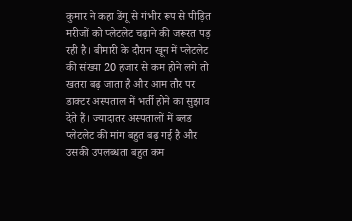कुमार ने कहा डेंगू से गंभीर रूप से पीड़ित मरीजों को प्लेटलेट चढ़ाने की जरूरत पड़ रही है। बीमारी के दौरान खून में प्लेटलेट की संख्या 20 हजार से कम होने लगे तो खतरा बढ़ जाता है और आम तौर पर डाक्टर अस्पताल में भर्ती होने का सुझाव देते हैं। ज्यादातर अस्पतालों में ब्लड प्लेटलेट की मांग बहुत बढ़ गई है और उसकी उपलब्धता बहुत कम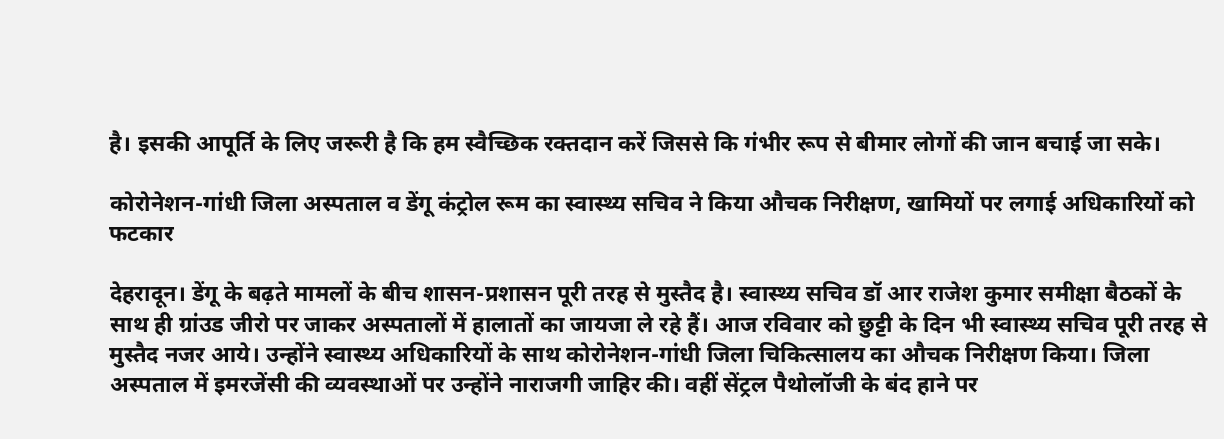है। इसकी आपूर्ति के लिए जरूरी है कि हम स्वैच्छिक रक्तदान करें जिससे कि गंभीर रूप से बीमार लोगों की जान बचाई जा सके।

कोरोनेशन-गांधी जिला अस्पताल व डेंगू कंट्रोल रूम का स्वास्थ्य सचिव ने किया औचक निरीक्षण, खामियों पर लगाई अधिकारियों को फटकार

देहरादून। डेंगू के बढ़ते मामलों के बीच शासन-प्रशासन पूरी तरह से मुस्तैद है। स्वास्थ्य सचिव डॉ आर राजेश कुमार समीक्षा बैठकों के साथ ही ग्रांउड जीरो पर जाकर अस्पतालों में हालातों का जायजा ले रहे हैं। आज रविवार को छुट्टी के दिन भी स्वास्थ्य सचिव पूरी तरह से मुस्तैद नजर आये। उन्होंने स्वास्थ्य अधिकारियों के साथ कोरोनेशन-गांधी जिला चिकित्सालय का औचक निरीक्षण किया। जिला अस्पताल में इमरजेंसी की व्यवस्थाओं पर उन्होंने नाराजगी जाहिर की। वहीं सेंट्रल पैथोलॉजी के बंद हाने पर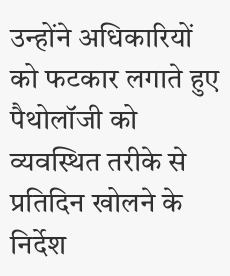उन्होंने अधिकारियों को फटकार लगाते हुए पैथोलॉजी को व्यवस्थित तरीके से प्रतिदिन खोलने के निर्देश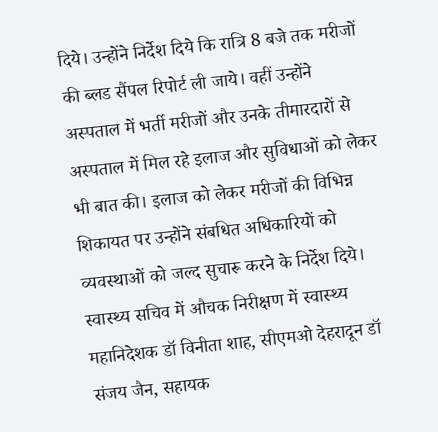दिये। उन्होंने निर्देश दिये कि रात्रि 8 बजे तक मरीजों की ब्लड सैंपल रिपोर्ट ली जाये। वहीं उन्होंने अस्पताल में भर्ती मरीजों और उनके तीमारदारों से अस्पताल में मिल रहे इलाज और सुविधाओं को लेकर भी बात की। इलाज को लेकर मरीजों की विभिन्न शिकायत पर उन्होंने संबधित अधिकारियों को व्यवस्थाओं को जल्द सुचारू करने के निर्देश दिये। स्वास्थ्य सचिव में औचक निरीक्षण में स्वास्थ्य महानिदेशक डॉ विनीता शाह, सीएमओ देहरादून डॉ संजय जैन, सहायक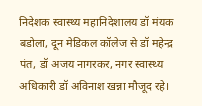निदेशक स्वास्थ्य महानिदेशालय डॉ मंयक बडोला, दून मेडिकल कॉलेज से डॉ महेन्द्र पंत, डॉ अजय नागरकर, नगर स्वास्थ्य अधिकारी डॉ अविनाश खन्ना मौजूद रहे।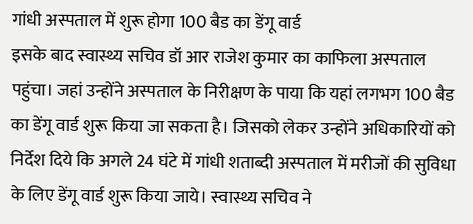गांधी अस्पताल में शुरू होगा 100 बैड का डेंगू वार्ड
इसके बाद स्वास्थ्य सचिव डॉ आर राजेश कुमार का काफिला अस्पताल पहुंचा। जहां उन्होंने अस्पताल के निरीक्षण के पाया कि यहां लगभग 100 बैड का डेंगू वार्ड शुरू किया जा सकता है। जिसको लेकर उन्होंने अधिकारियों को निर्देश दिये कि अगले 24 घंटे में गांधी शताब्दी अस्पताल में मरीजों की सुविधा के लिए डेंगू वार्ड शुरू किया जाये। स्वास्थ्य सचिव ने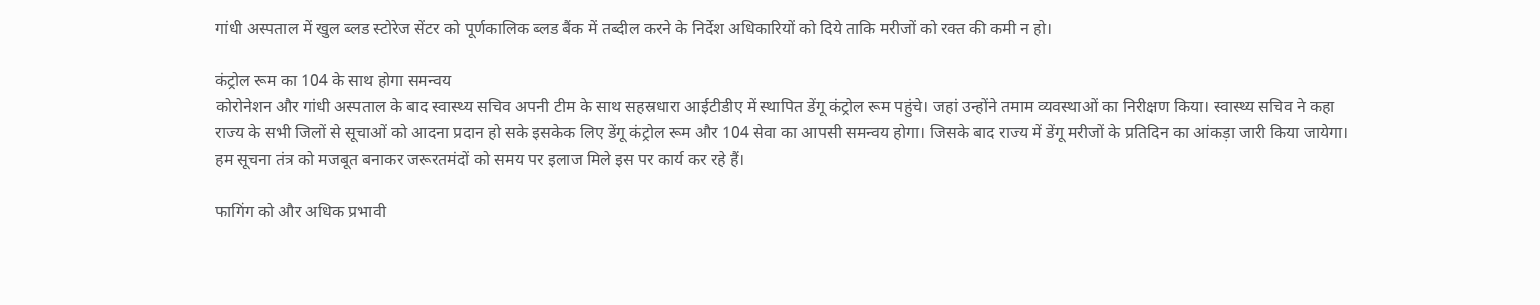गांधी अस्पताल में खुल ब्लड स्टोरेज सेंटर को पूर्णकालिक ब्लड बैंक में तब्दील करने के निर्देश अधिकारियों को दिये ताकि मरीजों को रक्त की कमी न हो।

कंट्रोल रूम का 104 के साथ होगा समन्वय
कोरोनेशन और गांधी अस्पताल के बाद स्वास्थ्य सचिव अपनी टीम के साथ सहस्रधारा आईटीडीए में स्थापित डेंगू कंट्रोल रूम पहुंचे। जहां उन्होंने तमाम व्यवस्थाओं का निरीक्षण किया। स्वास्थ्य सचिव ने कहा राज्य के सभी जिलों से सूचाओं को आदना प्रदान हो सके इसकेक लिए डेंगू कंट्रोल रूम और 104 सेवा का आपसी समन्वय होगा। जिसके बाद राज्य में डेंगू मरीजों के प्रतिदिन का आंकड़ा जारी किया जायेगा। हम सूचना तंत्र को मजबूत बनाकर जरूरतमंदों को समय पर इलाज मिले इस पर कार्य कर रहे हैं।

फागिंग को और अधिक प्रभावी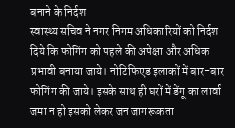बनाने के निर्दश
स्वास्थ्य सचिव ने नगर निगम अधिकारियों को निर्दश दिये कि फोगिंग को पहले की अपेक्षा और अधिक प्रभावी बनाया जाये। नोटिफिएड इलाकों में बार-बार फोगिंग की जाये। इसके साथ ही घरों में डेंगू का लार्वा जमा न हो इसको लेकर जन जागरूकता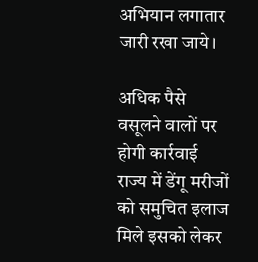अभियान लगातार जारी रखा जाये।

अधिक पैसे वसूलने वालों पर होगी कार्रवाई
राज्य में डेंगू मरीजों को समुचित इलाज मिले इसको लेकर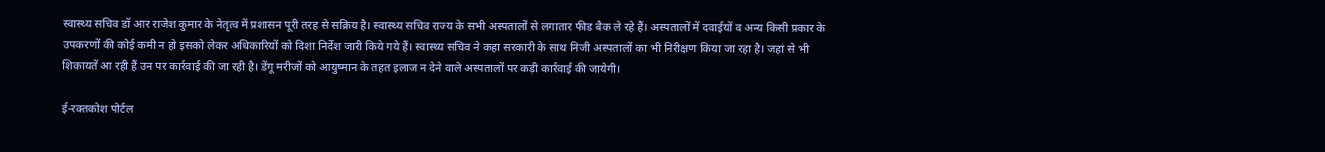स्वास्थ्य सचिव डॉ आर राजेश कुमार के नेतृत्व में प्रशासन पूरी तरह से सक्रिय है। स्वास्थ्य सचिव राज्य के सभी अस्पतालों से लगातार फीड बैक ले रहे हैं। अस्पतालों में दवाईयों व अन्य किसी प्रकार के उपकरणों की कोई कमी न हो इसको लेकर अधिकारियों को दिशा निर्देश जारी किये गये हैं। स्वास्थ्य सचिव ने कहा सरकारी के साथ निजी अस्पतालों का भी निरीक्षण किया जा रहा है। जहां से भी शिकायतें आ रही हैं उन पर कार्रवाई की जा रही है। डेंगू मरीजों को आयुष्मान के तहत इलाज न देने वाले अस्पतालों पर कड़ी कार्रवाई की जायेगी।

ई-रक्तकोश पोर्टल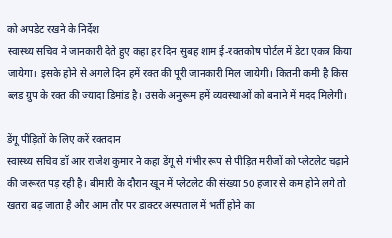को अपडेट रखने के निर्देश
स्वास्थ्य सचिव ने जानकारी देते हुए कहा हर दिन सुबह शाम ई-रक्तकोष पोर्टल में डेटा एकत्र किया जायेगा। इसके होने से अगले दिन हमें रक्त की पूरी जानकारी मिल जायेगी। कितनी कमी है किस ब्लड ग्रुप के रक्त की ज्यादा डिमांड है। उसके अनुरूम हमें व्यवस्थाओं को बनाने में मदद मिलेगी।

डेंगू पीड़ितों के लिए करें रक्तदान
स्वास्थ्य सचिव डॉ आर राजेश कुमार ने कहा डेंगू से गंभीर रूप से पीड़ित मरीजों को प्लेटलेट चढ़ाने की जरूरत पड़ रही है। बीमारी के दौरान खून में प्लेटलेट की संख्या 50 हजार से कम होने लगे तो खतरा बढ़ जाता है और आम तौर पर डाक्टर अस्पताल में भर्ती होने का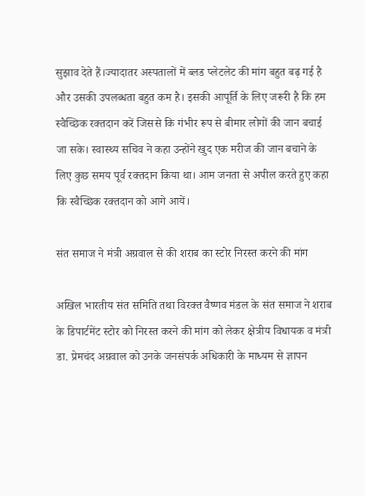सुझाव देते हैं।ज्यादातर अस्पतालों में ब्लड प्लेटलेट की मांग बहुत बढ़ गई है और उसकी उपलब्धता बहुत कम है। इसकी आपूर्ति के लिए जरूरी है कि हम स्वैच्छिक रक्तदान करें जिससे कि गंभीर रूप से बीमार लोगों की जान बचाई जा सके। स्वास्थ्य सचिव ने कहा उन्होंने खुद एक मरीज की जान बचाने के लिए कुछ समय पूर्व रक्तदान किया था। आम जनता से अपील करते हुए कहा कि स्वैच्छिक रक्तदान को आगे आयें।

संत समाज ने मंत्री अग्रवाल से की शराब का स्टोर निरस्त करने की मांग

अखिल भारतीय संत समिति तथा विरक्त वैष्णव मंडल के संत समाज ने शराब के डिपार्टमेंट स्टोर को निरस्त करने की मांग को लेकर क्षेत्रीय विधायक व मंत्री डा. प्रेमचंद अग्रवाल को उनके जनसंपर्क अधिकारी के माध्यम से ज्ञापन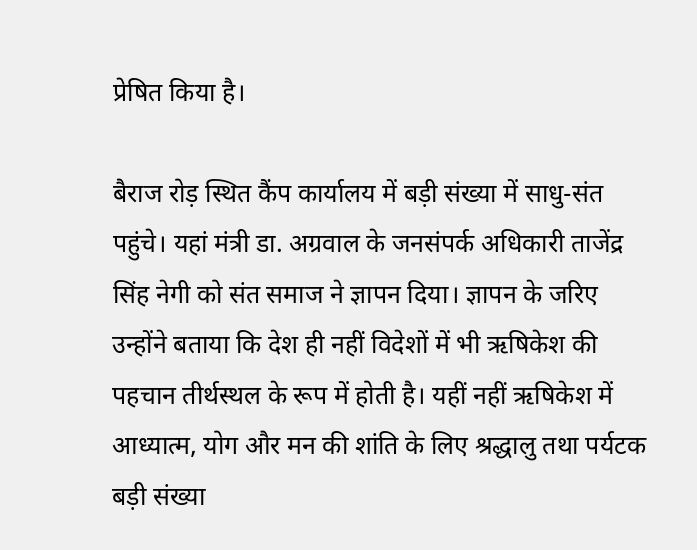प्रेषित किया है।

बैराज रोड़ स्थित कैंप कार्यालय में बड़ी संख्या में साधु-संत पहुंचे। यहां मंत्री डा. अग्रवाल के जनसंपर्क अधिकारी ताजेंद्र सिंह नेगी को संत समाज ने ज्ञापन दिया। ज्ञापन के जरिए उन्होंने बताया कि देश ही नहीं विदेशों में भी ऋषिकेश की पहचान तीर्थस्थल के रूप में होती है। यहीं नहीं ऋषिकेश में आध्यात्म, योग और मन की शांति के लिए श्रद्धालु तथा पर्यटक बड़ी संख्या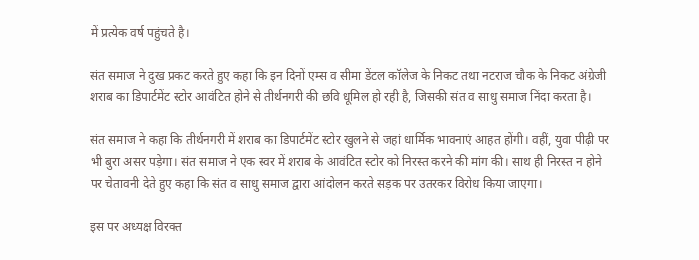में प्रत्येक वर्ष पहुंचते है।

संत समाज ने दुख प्रकट करते हुए कहा कि इन दिनों एम्स व सीमा डेंटल कॉलेज के निकट तथा नटराज चौक के निकट अंग्रेजी शराब का डिपार्टमेंट स्टोर आवंटित होने से तीर्थनगरी की छवि धूमिल हो रही है, जिसकी संत व साधु समाज निंदा करता है।

संत समाज ने कहा कि तीर्थनगरी में शराब का डिपार्टमेंट स्टोर खुलने से जहां धार्मिक भावनाएं आहत होंगी। वहीं, युवा पीढ़ी पर भी बुरा असर पड़ेगा। संत समाज ने एक स्वर में शराब के आवंटित स्टोर को निरस्त करने की मांग की। साथ ही निरस्त न होने पर चेतावनी देते हुए कहा कि संत व साधु समाज द्वारा आंदोलन करते सड़क पर उतरकर विरोध किया जाएगा।

इस पर अध्यक्ष विरक्त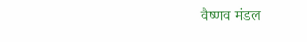वैष्णव मंडल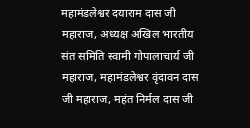महामंडलेश्वर दयाराम दास जी महाराज, अध्यक्ष अखिल भारतीय संत समिति स्वामी गोपालाचार्य जी महाराज, महामंडलेश्वर वृंदावन दास जी महाराज, महंत निर्मल दास जी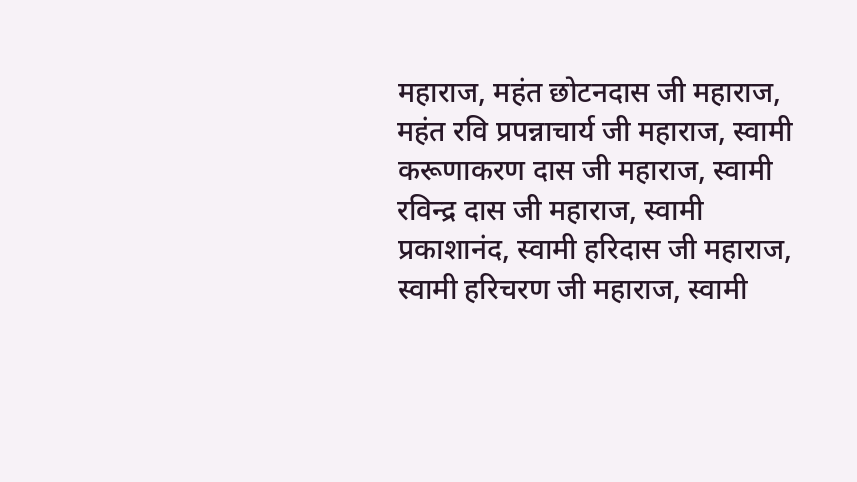महाराज, महंत छोटनदास जी महाराज, महंत रवि प्रपन्नाचार्य जी महाराज, स्वामी करूणाकरण दास जी महाराज, स्वामी रविन्द्र दास जी महाराज, स्वामी प्रकाशानंद, स्वामी हरिदास जी महाराज, स्वामी हरिचरण जी महाराज, स्वामी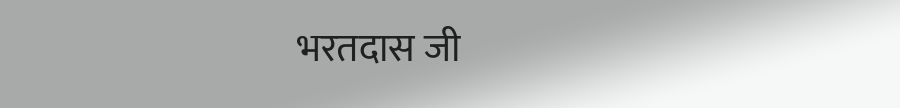भरतदास जी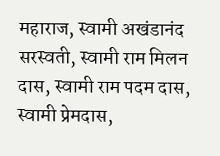महाराज, स्वामी अखंडानंद सरस्वती, स्वामी राम मिलन दास, स्वामी राम पदम दास, स्वामी प्रेमदास,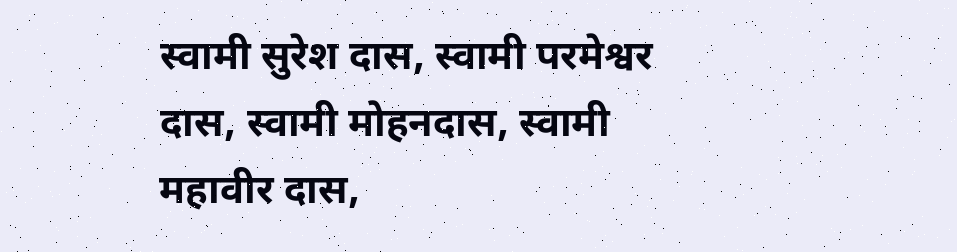स्वामी सुरेश दास, स्वामी परमेश्वर दास, स्वामी मोहनदास, स्वामी महावीर दास,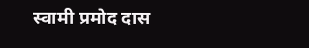स्वामी प्रमोद दास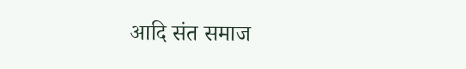आदि संत समाज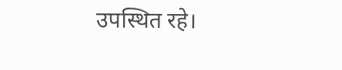उपस्थित रहे।